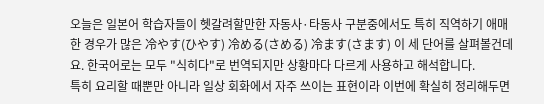오늘은 일본어 학습자들이 헷갈려할만한 자동사·타동사 구분중에서도 특히 직역하기 애매한 경우가 많은 冷やす(ひやす) 冷める(さめる) 冷ます(さます) 이 세 단어를 살펴볼건데요. 한국어로는 모두 "식히다"로 번역되지만 상황마다 다르게 사용하고 해석합니다.
특히 요리할 때뿐만 아니라 일상 회화에서 자주 쓰이는 표현이라 이번에 확실히 정리해두면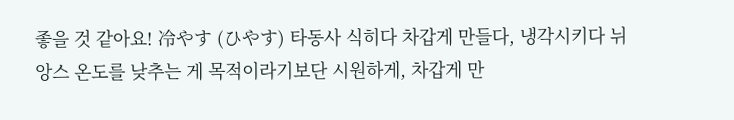좋을 것 같아요! 冷やす (ひやす) 타동사 식히다 차갑게 만들다, 냉각시키다 뉘앙스 온도를 낮추는 게 목적이라기보단 시원하게, 차갑게 만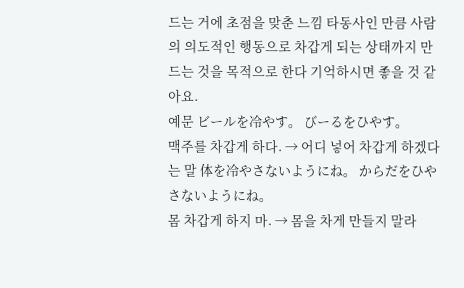드는 거에 초점을 맞춘 느낌 타동사인 만큼 사람의 의도적인 행동으로 차갑게 되는 상태까지 만드는 것을 목적으로 한다 기억하시면 좋을 것 같아요.
예문 ビールを冷やす。 びーるをひやす。
맥주를 차갑게 하다. → 어디 넣어 차갑게 하겠다는 말 体を冷やさないようにね。 からだをひやさないようにね。
몸 차갑게 하지 마. → 몸을 차게 만들지 말라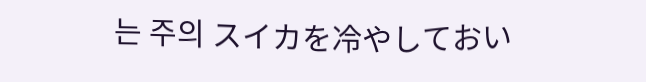는 주의 スイカを冷やしておい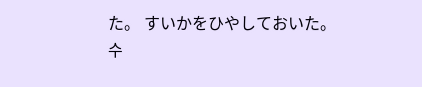た。 すいかをひやしておいた。
수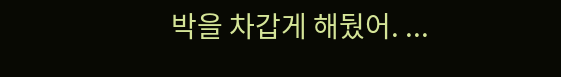박을 차갑게 해뒀어. ...